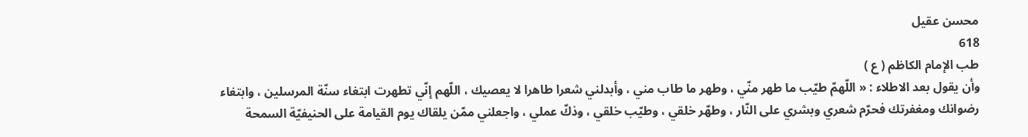محسن عقيل
618
طب الإمام الكاظم ( ع )
وأن يقول بعد الاطلاء : « اللّهمّ طيّب ما طهر منّي ، وطهر ما طاب مني ، وأبدلني شعرا طاهرا لا يعصيك ، اللّهم إنّي تطهرت ابتغاء سنّة المرسلين ، وابتغاء رضوانك ومغفرتك فحرّم شعري وبشري على النّار ، وطهّر خلقي ، وطيّب خلقي ، وذكّ عملي ، واجعلني ممّن يلقاك يوم القيامة على الحنيفيّة السمحة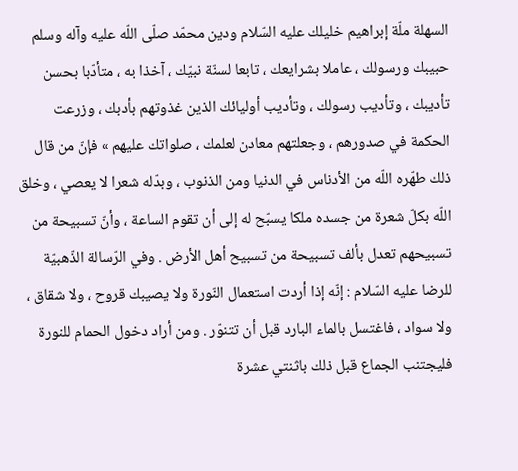السهلة ملّة إبراهيم خليلك عليه السّلام ودين محمّد صلّى اللّه عليه وآله وسلم حبيبك ورسولك ، عاملا بشرايعك ، تابعا لسنّة نبيّك ، آخذا به ، متأدّبا بحسن تأديبك ، وتأديب رسولك ، وتأديب أوليائك الذين غذوتهم بأدبك ، وزرعت الحكمة في صدورهم ، وجعلتهم معادن لعلمك ، صلواتك عليهم » فإنّ من قال ذلك طهّره اللّه من الأدناس في الدنيا ومن الذنوب ، وبدّله شعرا لا يعصي ، وخلق اللّه بكلّ شعرة من جسده ملكا يسبّح له إلى أن تقوم الساعة ، وأنّ تسبيحة من تسبيحهم تعدل بألف تسبيحة من تسبيح أهل الأرض . وفي الرّسالة الذّهبيّة للرضا عليه السّلام : إنّه إذا أردت استعمال النّورة ولا يصيبك قروح ، ولا شقاق ، ولا سواد ، فاغتسل بالماء البارد قبل أن تتنوّر . ومن أراد دخول الحمام للنورة فليجتنب الجماع قبل ذلك باثنتي عشرة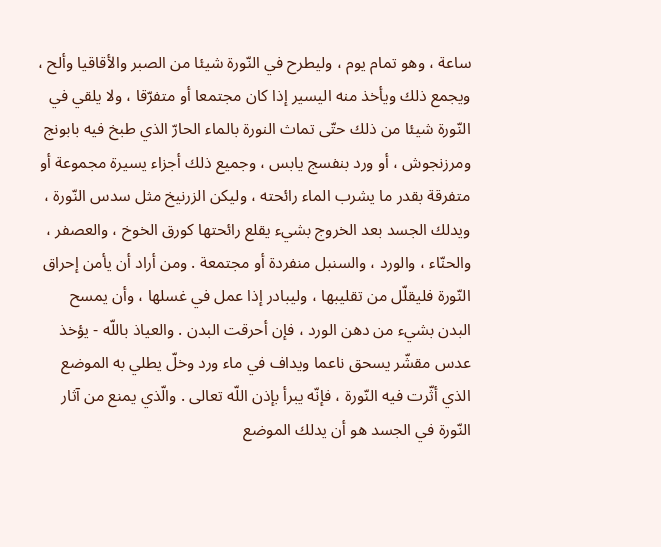ساعة ، وهو تمام يوم ، وليطرح في النّورة شيئا من الصبر والأقاقيا وألح ، ويجمع ذلك ويأخذ منه اليسير إذا كان مجتمعا أو متفرّقا ، ولا يلقي في النّورة شيئا من ذلك حتّى تماث النورة بالماء الحارّ الذي طبخ فيه بابونج ومرزنجوش ، أو ورد بنفسج يابس ، وجميع ذلك أجزاء يسيرة مجموعة أو متفرقة بقدر ما يشرب الماء رائحته ، وليكن الزرنيخ مثل سدس النّورة ، ويدلك الجسد بعد الخروج بشيء يقلع رائحتها كورق الخوخ ، والعصفر ، والحنّاء ، والورد ، والسنبل منفردة أو مجتمعة . ومن أراد أن يأمن إحراق النّورة فليقلّل من تقليبها ، وليبادر إذا عمل في غسلها ، وأن يمسح البدن بشيء من دهن الورد ، فإن أحرقت البدن . والعياذ باللّه - يؤخذ عدس مقشّر يسحق ناعما ويداف في ماء ورد وخلّ يطلي به الموضع الذي أثّرت فيه النّورة ، فإنّه يبرأ بإذن اللّه تعالى . والّذي يمنع من آثار النّورة في الجسد هو أن يدلك الموضع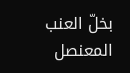بخلّ العنب المعنصل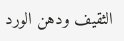الثقيف ودهن الورد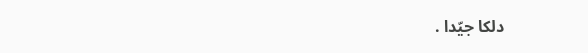دلكا جيّدا .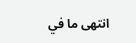انتهى ما في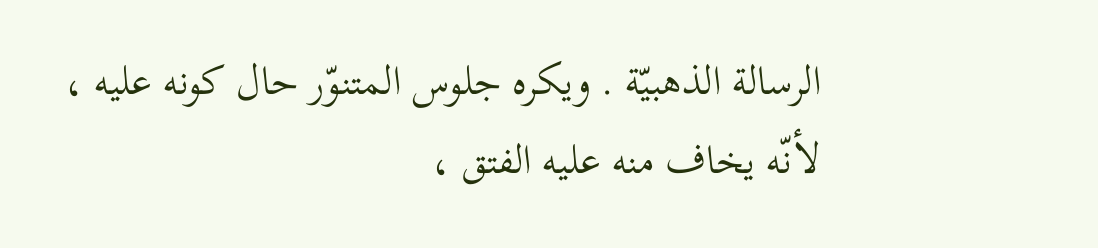الرسالة الذهبيّة . ويكره جلوس المتنوّر حال كونه عليه ، لأنّه يخاف منه عليه الفتق ،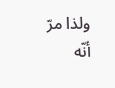ولذا مرّ أنّه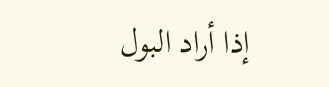إذا أراد البول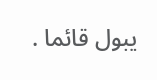يبول قائما .